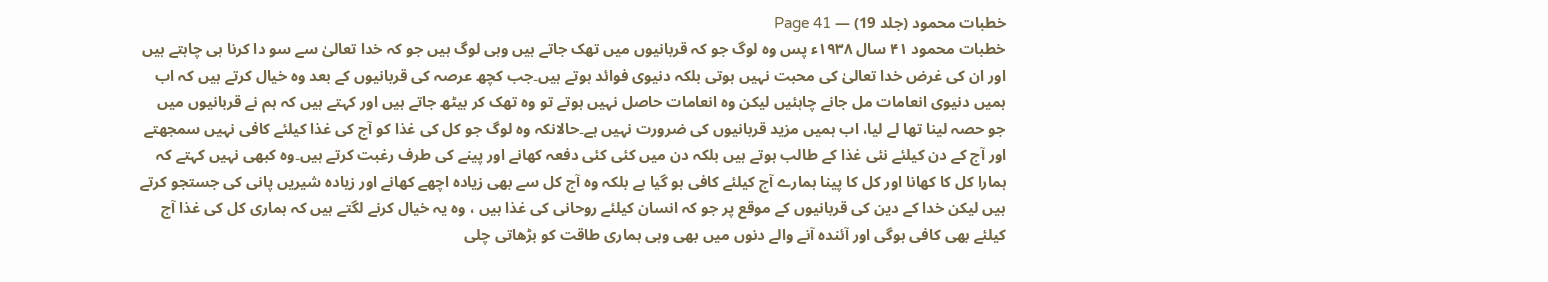خطبات محمود (جلد 19) — Page 41
خطبات محمود ۴۱ سال ۱۹۳۸ء پس وہ لوگ جو کہ قربانیوں میں تھک جاتے ہیں وہی لوگ ہیں جو کہ خدا تعالیٰ سے سو دا کرنا ہی چاہتے ہیں اور ان کی غرض خدا تعالیٰ کی محبت نہیں ہوتی بلکہ دنیوی فوائد ہوتے ہیں۔جب کچھ عرصہ کی قربانیوں کے بعد وہ خیال کرتے ہیں کہ اب ہمیں دنیوی انعامات مل جانے چاہئیں لیکن وہ انعامات حاصل نہیں ہوتے تو وہ تھک کر بیٹھ جاتے ہیں اور کہتے ہیں کہ ہم نے قربانیوں میں جو حصہ لینا تھا لے لیا، اب ہمیں مزید قربانیوں کی ضرورت نہیں ہے۔حالانکہ وہ لوگ جو کل کی غذا کو آج کی غذا کیلئے کافی نہیں سمجھتے اور آج کے دن کیلئے نئی غذا کے طالب ہوتے ہیں بلکہ دن میں کئی کئی دفعہ کھانے اور پینے کی طرف رغبت کرتے ہیں۔وہ کبھی نہیں کہتے کہ ہمارا کل کا کھانا اور کل کا پینا ہمارے آج کیلئے کافی ہو گیا ہے بلکہ وہ آج کل سے بھی زیادہ اچھے کھانے اور زیادہ شیریں پانی کی جستجو کرتے ہیں لیکن خدا کے دین کی قربانیوں کے موقع پر جو کہ انسان کیلئے روحانی کی غذا ہیں ، وہ یہ خیال کرنے لگتے ہیں کہ ہماری کل کی غذا آج کیلئے بھی کافی ہوگی اور آئندہ آنے والے دنوں میں بھی وہی ہماری طاقت کو بڑھاتی چلی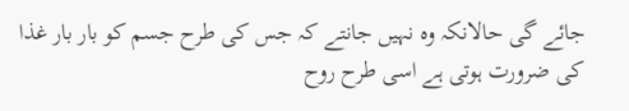جائے گی حالانکہ وہ نہیں جانتے کہ جس کی طرح جسم کو بار بار غذا کی ضرورت ہوتی ہے اسی طرح روح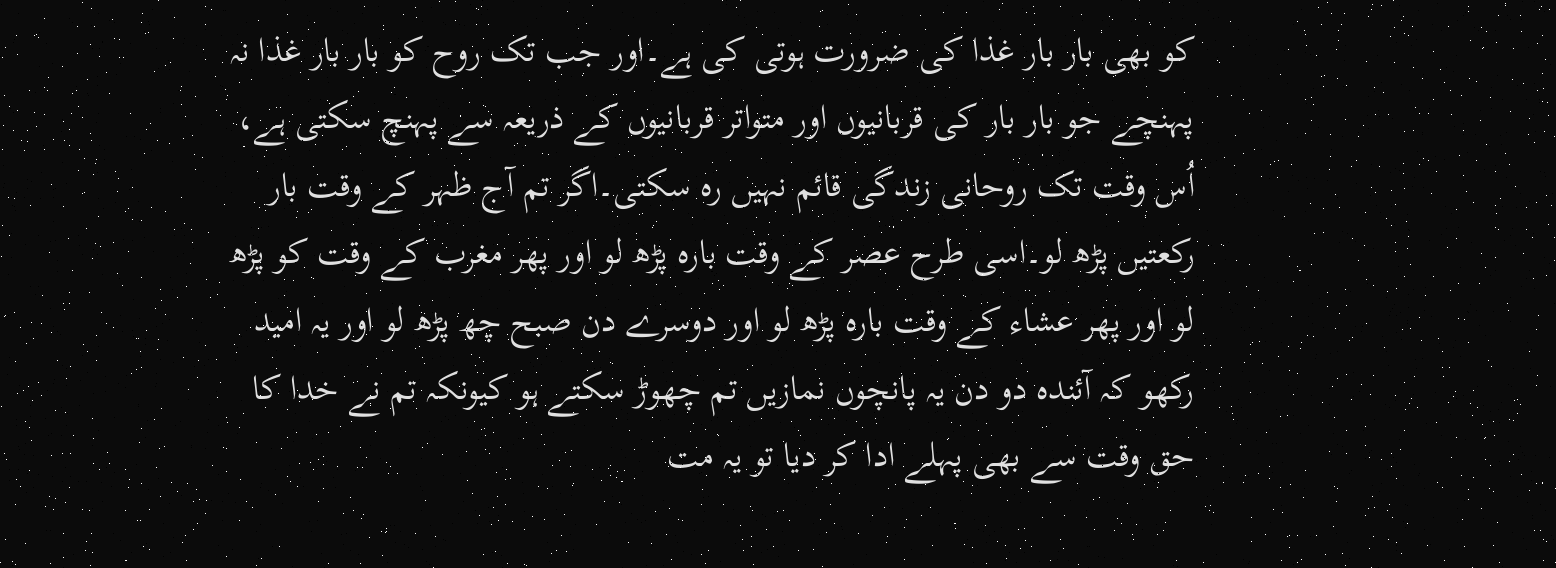کو بھی بار بار غذا کی ضرورت ہوتی کی ہے۔اور جب تک روح کو بار بار غذا نہ پہنچے جو بار بار کی قربانیوں اور متواتر قربانیوں کے ذریعہ سے پہنچ سکتی ہے، اُس وقت تک روحانی زندگی قائم نہیں رہ سکتی۔اگر تم آج ظہر کے وقت بار رکعتیں پڑھ لو۔اسی طرح عصر کے وقت بارہ پڑھ لو اور پھر مغرب کے وقت کو پڑھ لو اور پھر عشاء کے وقت بارہ پڑھ لو اور دوسرے دن صبح چھ پڑھ لو اور یہ امید رکھو کہ آئندہ دو دن یہ پانچوں نمازیں تم چھوڑ سکتے ہو کیونکہ تم نے خدا کا حق وقت سے بھی پہلے ادا کر دیا تو یہ مت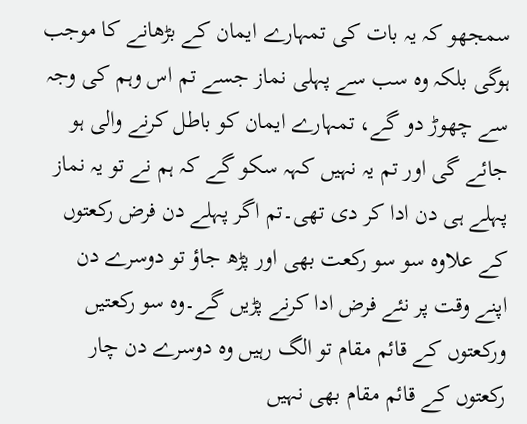سمجھو کہ یہ بات کی تمہارے ایمان کے بڑھانے کا موجب ہوگی بلکہ وہ سب سے پہلی نماز جسے تم اس وہم کی وجہ سے چھوڑ دو گے، تمہارے ایمان کو باطل کرنے والی ہو جائے گی اور تم یہ نہیں کہہ سکو گے کہ ہم نے تو یہ نماز پہلے ہی دن ادا کر دی تھی۔تم اگر پہلے دن فرض رکعتوں کے علاوہ سو سو رکعت بھی اور پڑھ جاؤ تو دوسرے دن اپنے وقت پر نئے فرض ادا کرنے پڑیں گے۔وہ سو رکعتیں ورکعتوں کے قائم مقام تو الگ رہیں وہ دوسرے دن چار رکعتوں کے قائم مقام بھی نہیں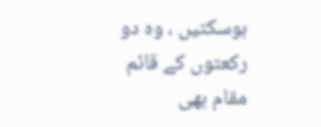ہوسکتیں ، وہ دو رکعتوں کے قائم مقام بھی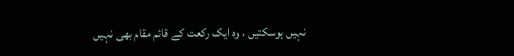نہیں ہوسکتیں ، وہ ایک رکعت کے قائم مقام بھی نہیں